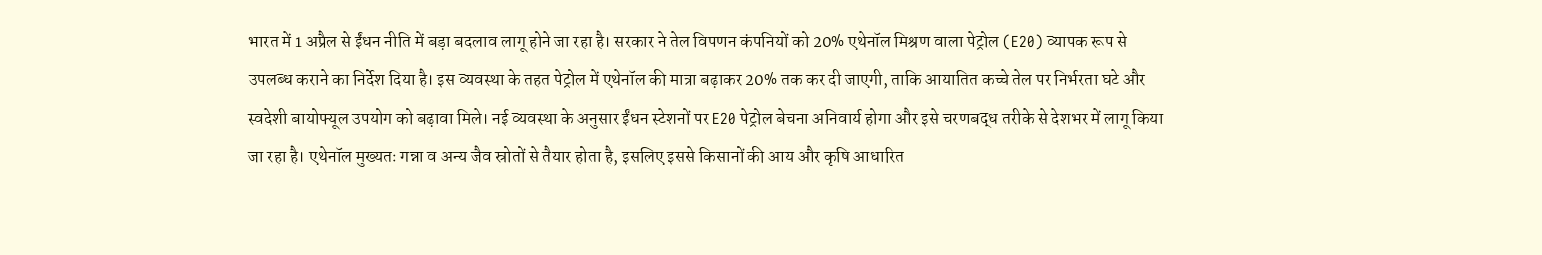भारत में 1 अप्रैल से ईंधन नीति में बड़ा बदलाव लागू होने जा रहा है। सरकार ने तेल विपणन कंपनियों को 20% एथेनॉल मिश्रण वाला पेट्रोल (E20) व्यापक रूप से उपलब्ध कराने का निर्देश दिया है। इस व्यवस्था के तहत पेट्रोल में एथेनॉल की मात्रा बढ़ाकर 20% तक कर दी जाएगी, ताकि आयातित कच्चे तेल पर निर्भरता घटे और स्वदेशी बायोफ्यूल उपयोग को बढ़ावा मिले। नई व्यवस्था के अनुसार ईंधन स्टेशनों पर E20 पेट्रोल बेचना अनिवार्य होगा और इसे चरणबद्ध तरीके से देशभर में लागू किया जा रहा है। एथेनॉल मुख्यतः गन्ना व अन्य जैव स्रोतों से तैयार होता है, इसलिए इससे किसानों की आय और कृषि आधारित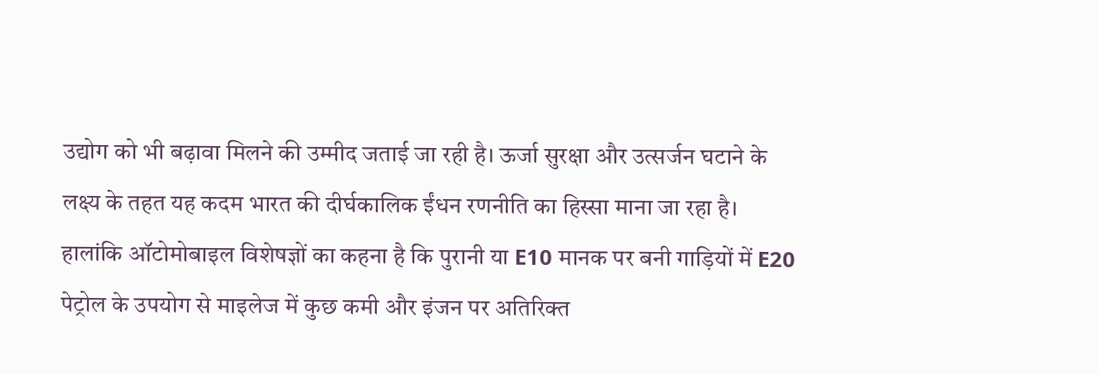उद्योग को भी बढ़ावा मिलने की उम्मीद जताई जा रही है। ऊर्जा सुरक्षा और उत्सर्जन घटाने के लक्ष्य के तहत यह कदम भारत की दीर्घकालिक ईंधन रणनीति का हिस्सा माना जा रहा है। हालांकि ऑटोमोबाइल विशेषज्ञों का कहना है कि पुरानी या E10 मानक पर बनी गाड़ियों में E20 पेट्रोल के उपयोग से माइलेज में कुछ कमी और इंजन पर अतिरिक्त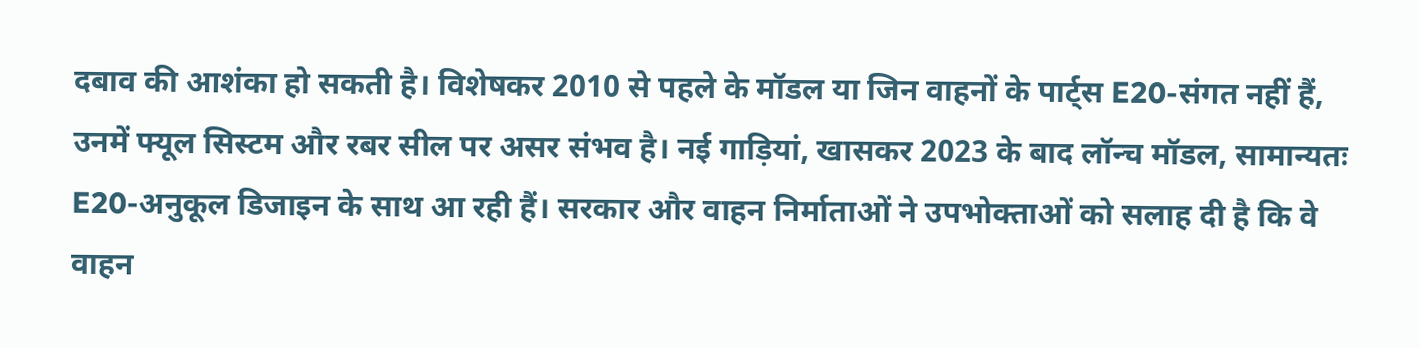दबाव की आशंका हो सकती है। विशेषकर 2010 से पहले के मॉडल या जिन वाहनों के पार्ट्स E20-संगत नहीं हैं, उनमें फ्यूल सिस्टम और रबर सील पर असर संभव है। नई गाड़ियां, खासकर 2023 के बाद लॉन्च मॉडल, सामान्यतः E20-अनुकूल डिजाइन के साथ आ रही हैं। सरकार और वाहन निर्माताओं ने उपभोक्ताओं को सलाह दी है कि वे वाहन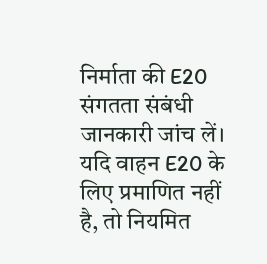निर्माता की E20 संगतता संबंधी जानकारी जांच लें। यदि वाहन E20 के लिए प्रमाणित नहीं है, तो नियमित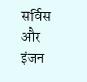सर्विस और इंजन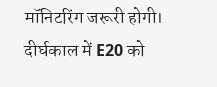मॉनिटरिंग जरूरी होगी। दीर्घकाल में E20 को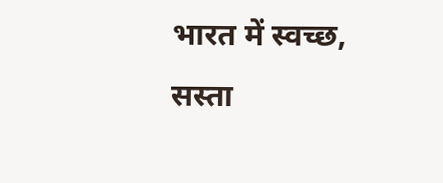भारत में स्वच्छ, सस्ता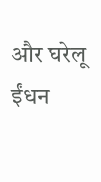और घरेलू ईंधन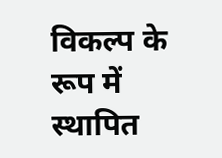विकल्प के रूप में स्थापित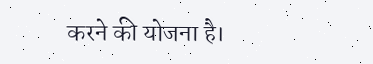करने की योजना है।